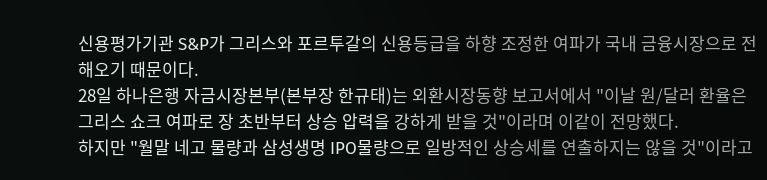신용평가기관 S&P가 그리스와 포르투갈의 신용등급을 하향 조정한 여파가 국내 금융시장으로 전해오기 때문이다.
28일 하나은행 자금시장본부(본부장 한규태)는 외환시장동향 보고서에서 "이날 원/달러 환율은 그리스 쇼크 여파로 장 초반부터 상승 압력을 강하게 받을 것"이라며 이같이 전망했다.
하지만 "월말 네고 물량과 삼성생명 IPO물량으로 일방적인 상승세를 연출하지는 않을 것"이라고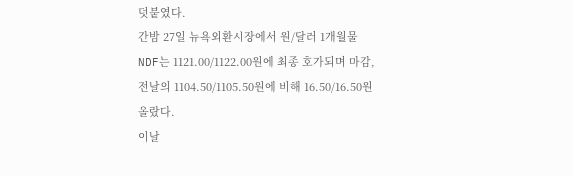덧붙였다.
간밤 27일 뉴욕외환시장에서 원/달러 1개월물 NDF는 1121.00/1122.00원에 최종 호가되며 마감, 전날의 1104.50/1105.50원에 비해 16.50/16.50원 올랐다.
이날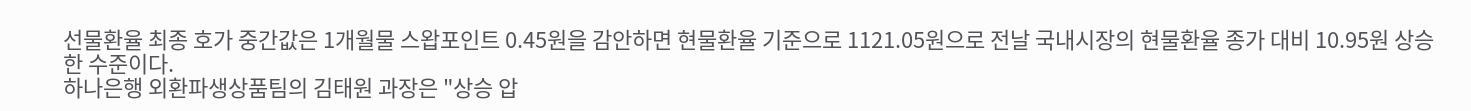선물환율 최종 호가 중간값은 1개월물 스왑포인트 0.45원을 감안하면 현물환율 기준으로 1121.05원으로 전날 국내시장의 현물환율 종가 대비 10.95원 상승한 수준이다.
하나은행 외환파생상품팀의 김태원 과장은 "상승 압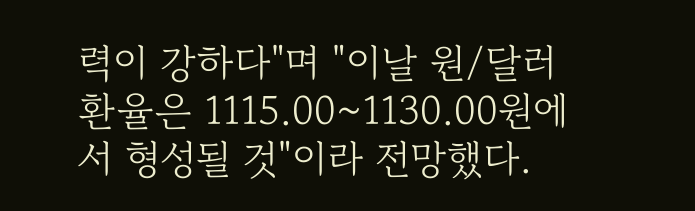력이 강하다"며 "이날 원/달러 환율은 1115.00~1130.00원에서 형성될 것"이라 전망했다.